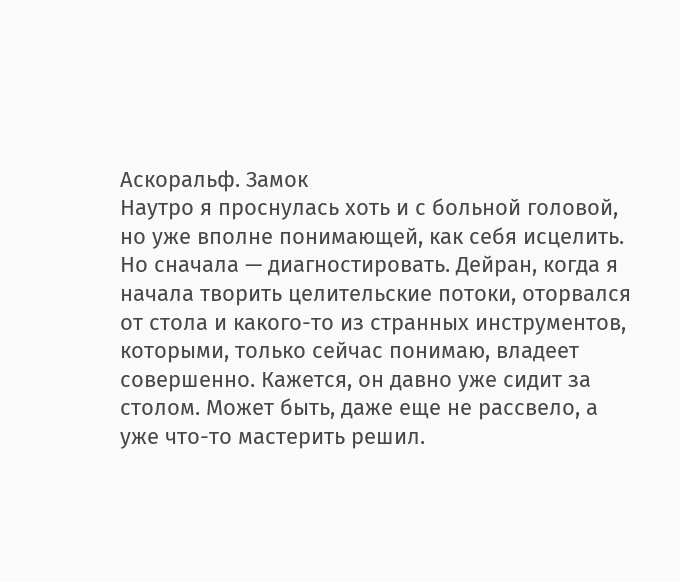Аскоральф. Замок
Наутро я проснулась хоть и с больной головой, но уже вполне понимающей, как себя исцелить. Но сначала — диагностировать. Дейран, когда я начала творить целительские потоки, оторвался от стола и какого-то из странных инструментов, которыми, только сейчас понимаю, владеет совершенно. Кажется, он давно уже сидит за столом. Может быть, даже еще не рассвело, а уже что-то мастерить решил.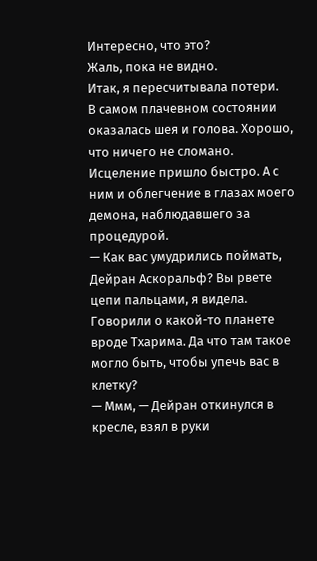Интересно, что это?
Жаль, пока не видно.
Итак, я пересчитывала потери.
В самом плачевном состоянии оказалась шея и голова. Хорошо, что ничего не сломано. Исцеление пришло быстро. А с ним и облегчение в глазах моего демона, наблюдавшего за процедурой.
— Как вас умудрились поймать, Дейран Аскоральф? Вы рвете цепи пальцами, я видела. Говорили о какой-то планете вроде Тхарима. Да что там такое могло быть, чтобы упечь вас в клетку?
— Ммм, — Дейран откинулся в кресле, взял в руки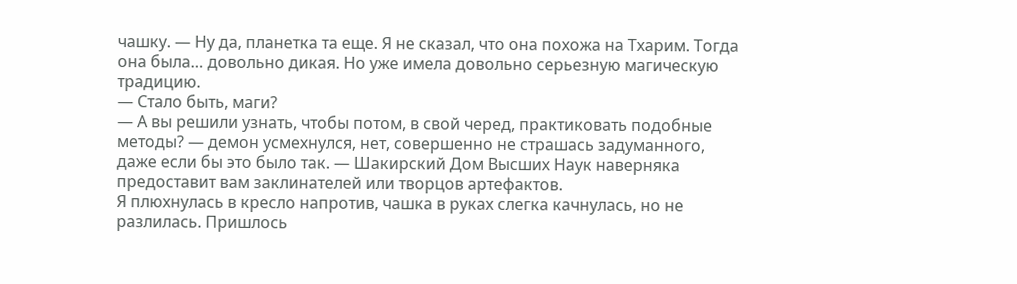чашку. — Ну да, планетка та еще. Я не сказал, что она похожа на Тхарим. Тогда она была… довольно дикая. Но уже имела довольно серьезную магическую традицию.
— Стало быть, маги?
— А вы решили узнать, чтобы потом, в свой черед, практиковать подобные методы? — демон усмехнулся, нет, совершенно не страшась задуманного, даже если бы это было так. — Шакирский Дом Высших Наук наверняка предоставит вам заклинателей или творцов артефактов.
Я плюхнулась в кресло напротив, чашка в руках слегка качнулась, но не разлилась. Пришлось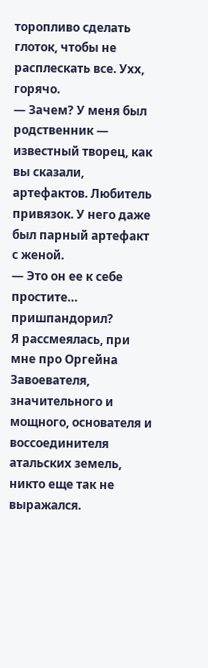торопливо сделать глоток, чтобы не расплескать все. Ухх, горячо.
— Зачем? У меня был родственник — известный творец, как вы сказали, артефактов. Любитель привязок. У него даже был парный артефакт с женой.
— Это он ее к себе простите… пришпандорил?
Я рассмеялась, при мне про Оргейна Завоевателя, значительного и мощного, основателя и воссоединителя атальских земель, никто еще так не выражался.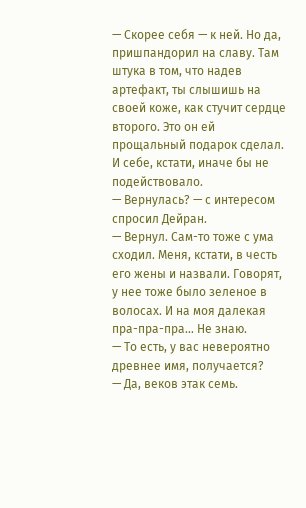— Скорее себя — к ней. Но да, пришпандорил на славу. Там штука в том, что надев артефакт, ты слышишь на своей коже, как стучит сердце второго. Это он ей прощальный подарок сделал. И себе, кстати, иначе бы не подействовало.
— Вернулась? — с интересом спросил Дейран.
— Вернул. Сам-то тоже с ума сходил. Меня, кстати, в честь его жены и назвали. Говорят, у нее тоже было зеленое в волосах. И на моя далекая пра-пра-пра… Не знаю.
— То есть, у вас невероятно древнее имя, получается?
— Да, веков этак семь.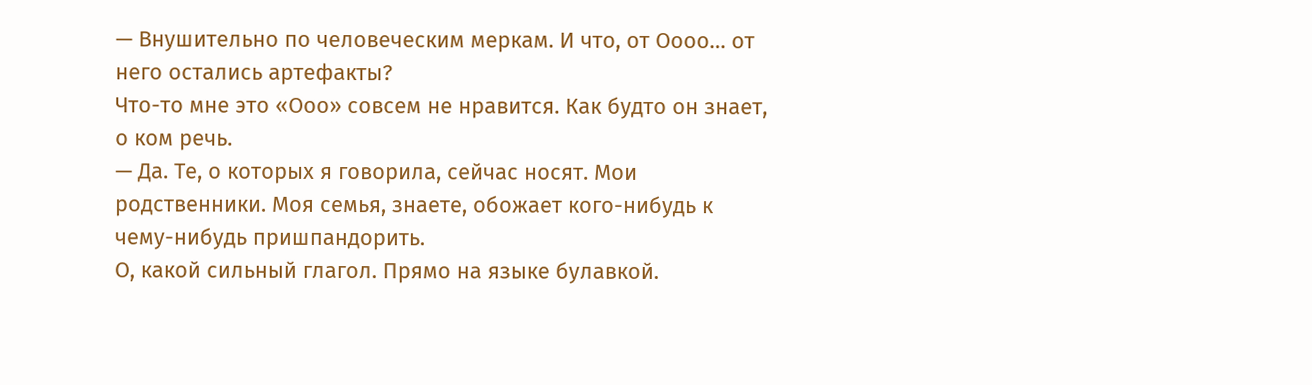— Внушительно по человеческим меркам. И что, от Оооо… от него остались артефакты?
Что-то мне это «Ооо» совсем не нравится. Как будто он знает, о ком речь.
— Да. Те, о которых я говорила, сейчас носят. Мои родственники. Моя семья, знаете, обожает кого-нибудь к чему-нибудь пришпандорить.
О, какой сильный глагол. Прямо на языке булавкой.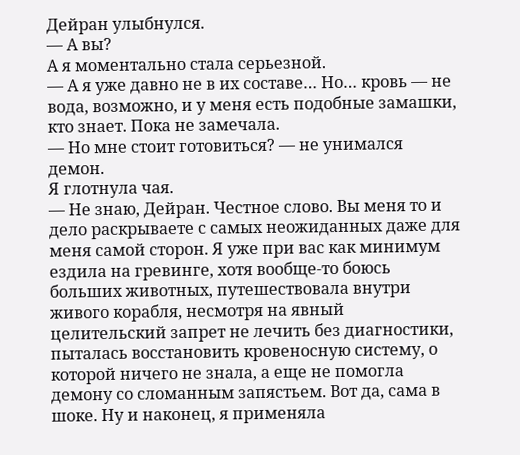Дейран улыбнулся.
— А вы?
А я моментально стала серьезной.
— А я уже давно не в их составе… Но… кровь — не вода, возможно, и у меня есть подобные замашки, кто знает. Пока не замечала.
— Но мне стоит готовиться? — не унимался демон.
Я глотнула чая.
— Не знаю, Дейран. Честное слово. Вы меня то и дело раскрываете с самых неожиданных даже для меня самой сторон. Я уже при вас как минимум ездила на гревинге, хотя вообще-то боюсь больших животных, путешествовала внутри живого корабля, несмотря на явный целительский запрет не лечить без диагностики, пыталась восстановить кровеносную систему, о которой ничего не знала, а еще не помогла демону со сломанным запястьем. Вот да, сама в шоке. Ну и наконец, я применяла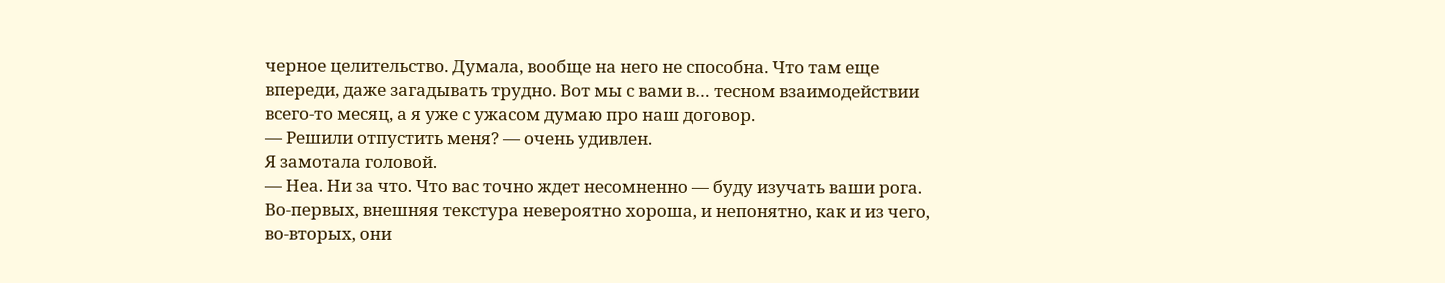черное целительство. Думала, вообще на него не способна. Что там еще впереди, даже загадывать трудно. Вот мы с вами в… тесном взаимодействии всего-то месяц, а я уже с ужасом думаю про наш договор.
— Решили отпустить меня? — очень удивлен.
Я замотала головой.
— Неа. Ни за что. Что вас точно ждет несомненно — буду изучать ваши рога. Во-первых, внешняя текстура невероятно хороша, и непонятно, как и из чего, во-вторых, они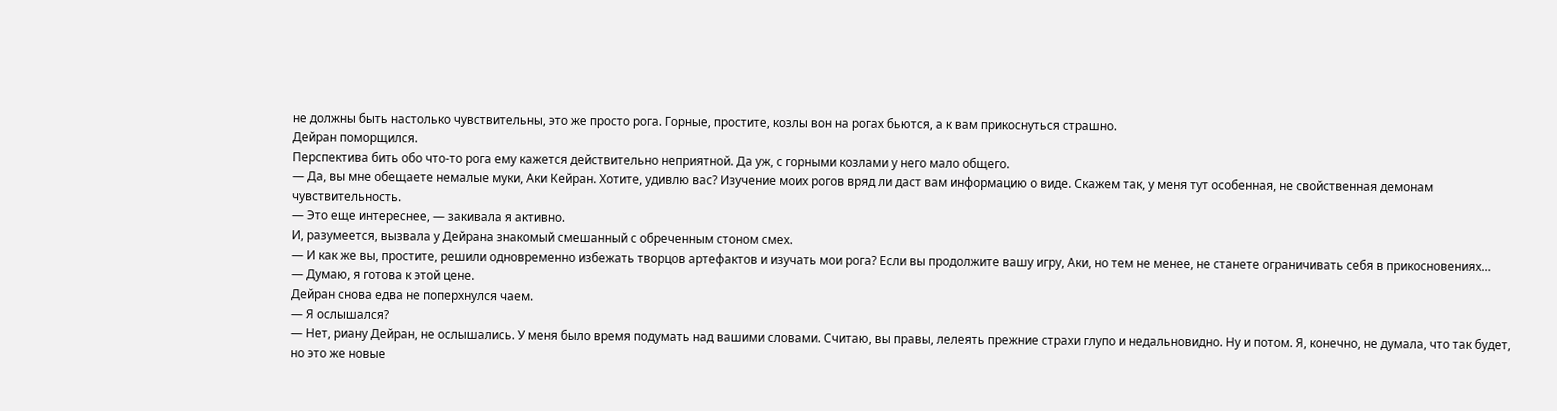не должны быть настолько чувствительны, это же просто рога. Горные, простите, козлы вон на рогах бьются, а к вам прикоснуться страшно.
Дейран поморщился.
Перспектива бить обо что-то рога ему кажется действительно неприятной. Да уж, с горными козлами у него мало общего.
— Да, вы мне обещаете немалые муки, Аки Кейран. Хотите, удивлю вас? Изучение моих рогов вряд ли даст вам информацию о виде. Скажем так, у меня тут особенная, не свойственная демонам чувствительность.
— Это еще интереснее, — закивала я активно.
И, разумеется, вызвала у Дейрана знакомый смешанный с обреченным стоном смех.
— И как же вы, простите, решили одновременно избежать творцов артефактов и изучать мои рога? Если вы продолжите вашу игру, Аки, но тем не менее, не станете ограничивать себя в прикосновениях…
— Думаю, я готова к этой цене.
Дейран снова едва не поперхнулся чаем.
— Я ослышался?
— Нет, риану Дейран, не ослышались. У меня было время подумать над вашими словами. Считаю, вы правы, лелеять прежние страхи глупо и недальновидно. Ну и потом. Я, конечно, не думала, что так будет, но это же новые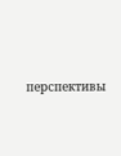перспективы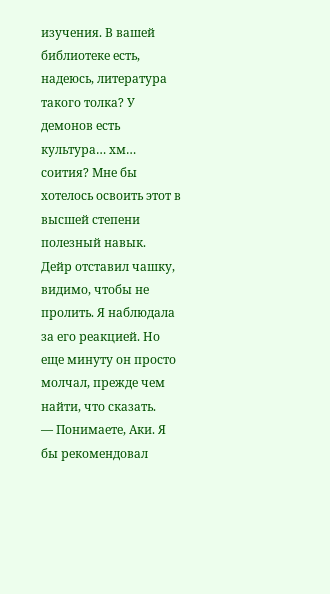изучения. В вашей библиотеке есть, надеюсь, литература такого толка? У демонов есть культура… хм… соития? Мне бы хотелось освоить этот в высшей степени полезный навык.
Дейр отставил чашку, видимо, чтобы не пролить. Я наблюдала за его реакцией. Но еще минуту он просто молчал, прежде чем найти, что сказать.
— Понимаете, Аки. Я бы рекомендовал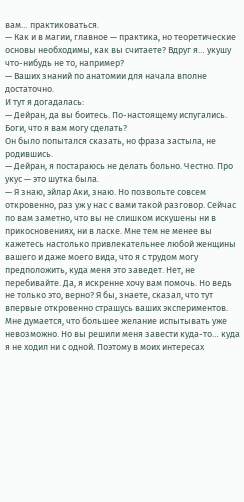вам… практиковаться.
— Как и в магии, главное — практика, но теоретические основы необходимы, как вы считаете? Вдруг я… укушу что-нибудь не то, например?
— Ваших знаний по анатомии для начала вполне достаточно.
И тут я догадалась:
— Дейран, да вы боитесь. По-настоящему испугались. Боги, что я вам могу сделать?
Он было попытался сказать, но фраза застыла, не родившись.
— Дейран, я постараюсь не делать больно. Честно. Про укус — это шутка была.
— Я знаю, эйлар Аки, знаю. Но позвольте совсем откровенно, раз уж у нас с вами такой разговор. Сейчас по вам заметно, что вы не слишком искушены ни в прикосновениях, ни в ласке. Мне тем не менее вы кажетесь настолько привлекательнее любой женщины вашего и даже моего вида, что я с трудом могу предположить, куда меня это заведет. Нет, не перебивайте. Да, я искренне хочу вам помочь. Но ведь не только это, верно? Я бы, знаете, сказал, что тут впервые откровенно страшусь ваших экспериментов. Мне думается, что большее желание испытывать уже невозможно. Но вы решили меня завести куда-то… куда я не ходил ни с одной. Поэтому в моих интересах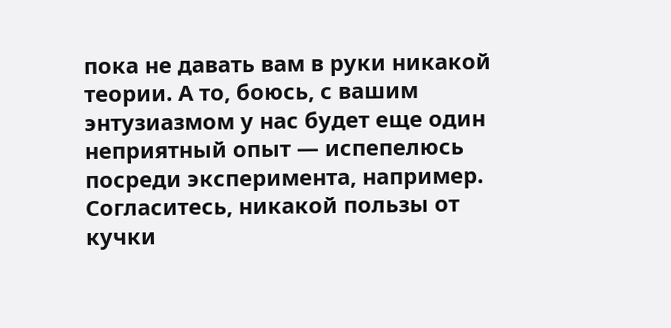пока не давать вам в руки никакой теории. А то, боюсь, с вашим энтузиазмом у нас будет еще один неприятный опыт — испепелюсь посреди эксперимента, например. Согласитесь, никакой пользы от кучки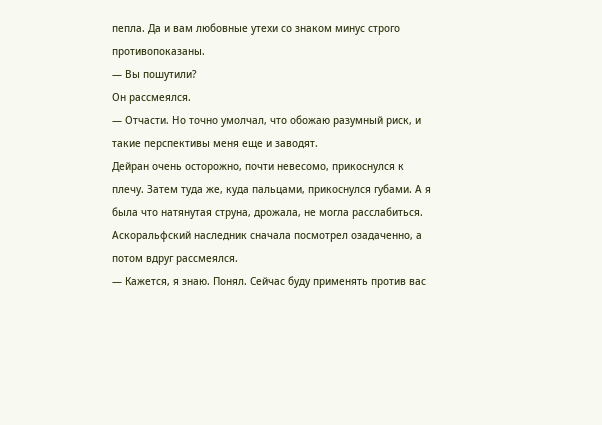пепла. Да и вам любовные утехи со знаком минус строго противопоказаны.
— Вы пошутили?
Он рассмеялся.
— Отчасти. Но точно умолчал, что обожаю разумный риск, и такие перспективы меня еще и заводят.
Дейран очень осторожно, почти невесомо, прикоснулся к плечу. Затем туда же, куда пальцами, прикоснулся губами. А я была что натянутая струна, дрожала, не могла расслабиться. Аскоральфский наследник сначала посмотрел озадаченно, а потом вдруг рассмеялся.
— Кажется, я знаю. Понял. Сейчас буду применять против вас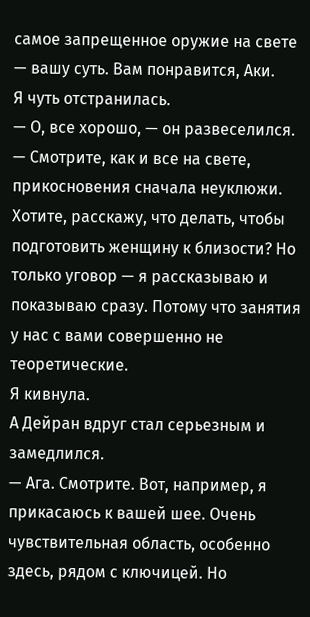самое запрещенное оружие на свете — вашу суть. Вам понравится, Аки.
Я чуть отстранилась.
— О, все хорошо, — он развеселился. — Смотрите, как и все на свете, прикосновения сначала неуклюжи. Хотите, расскажу, что делать, чтобы подготовить женщину к близости? Но только уговор — я рассказываю и показываю сразу. Потому что занятия у нас с вами совершенно не теоретические.
Я кивнула.
А Дейран вдруг стал серьезным и замедлился.
— Ага. Смотрите. Вот, например, я прикасаюсь к вашей шее. Очень чувствительная область, особенно здесь, рядом с ключицей. Но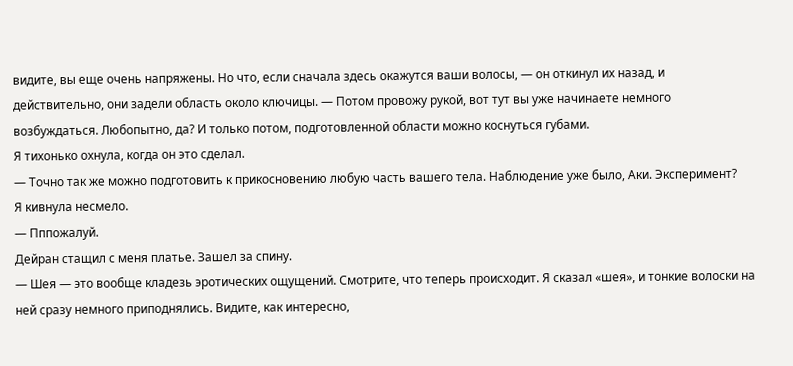видите, вы еще очень напряжены. Но что, если сначала здесь окажутся ваши волосы, — он откинул их назад, и действительно, они задели область около ключицы. — Потом провожу рукой, вот тут вы уже начинаете немного возбуждаться. Любопытно, да? И только потом, подготовленной области можно коснуться губами.
Я тихонько охнула, когда он это сделал.
— Точно так же можно подготовить к прикосновению любую часть вашего тела. Наблюдение уже было, Аки. Эксперимент?
Я кивнула несмело.
— Пппожалуй.
Дейран стащил с меня платье. Зашел за спину.
— Шея — это вообще кладезь эротических ощущений. Смотрите, что теперь происходит. Я сказал «шея», и тонкие волоски на ней сразу немного приподнялись. Видите, как интересно,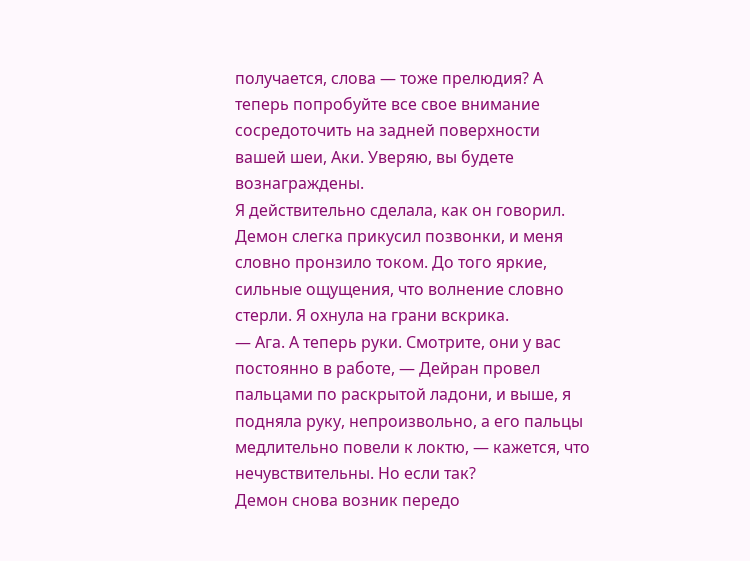получается, слова — тоже прелюдия? А теперь попробуйте все свое внимание сосредоточить на задней поверхности вашей шеи, Аки. Уверяю, вы будете вознаграждены.
Я действительно сделала, как он говорил.
Демон слегка прикусил позвонки, и меня словно пронзило током. До того яркие, сильные ощущения, что волнение словно стерли. Я охнула на грани вскрика.
— Ага. А теперь руки. Смотрите, они у вас постоянно в работе, — Дейран провел пальцами по раскрытой ладони, и выше, я подняла руку, непроизвольно, а его пальцы медлительно повели к локтю, — кажется, что нечувствительны. Но если так?
Демон снова возник передо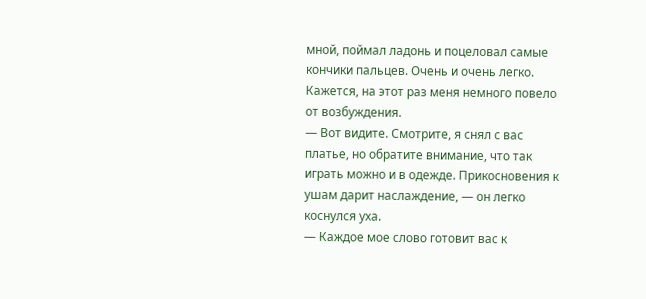мной, поймал ладонь и поцеловал самые кончики пальцев. Очень и очень легко. Кажется, на этот раз меня немного повело от возбуждения.
— Вот видите. Смотрите, я снял с вас платье, но обратите внимание, что так играть можно и в одежде. Прикосновения к ушам дарит наслаждение, — он легко коснулся уха.
— Каждое мое слово готовит вас к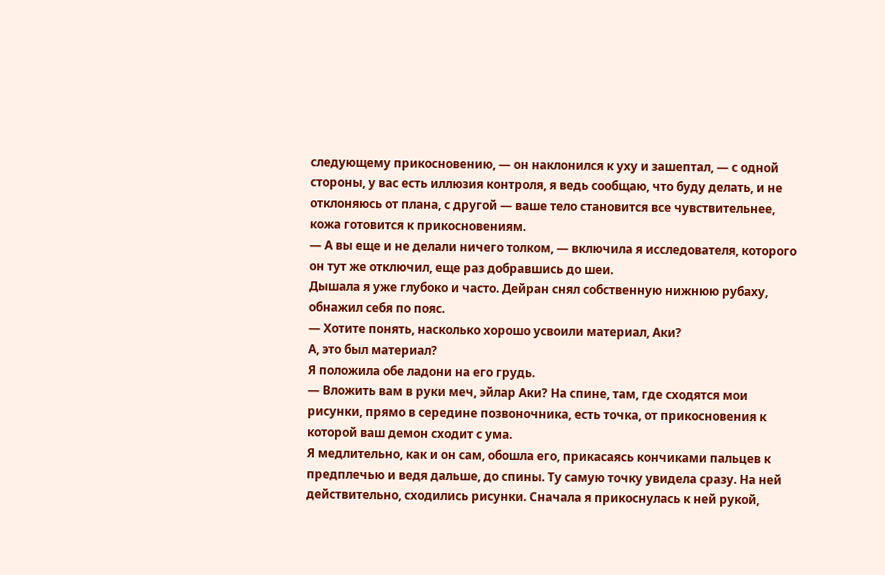следующему прикосновению, — он наклонился к уху и зашептал, — с одной стороны, у вас есть иллюзия контроля, я ведь сообщаю, что буду делать, и не отклоняюсь от плана, с другой — ваше тело становится все чувствительнее, кожа готовится к прикосновениям.
— А вы еще и не делали ничего толком, — включила я исследователя, которого он тут же отключил, еще раз добравшись до шеи.
Дышала я уже глубоко и часто. Дейран снял собственную нижнюю рубаху, обнажил себя по пояс.
— Хотите понять, насколько хорошо усвоили материал, Аки?
А, это был материал?
Я положила обе ладони на его грудь.
— Вложить вам в руки меч, эйлар Аки? На спине, там, где сходятся мои рисунки, прямо в середине позвоночника, есть точка, от прикосновения к которой ваш демон сходит с ума.
Я медлительно, как и он сам, обошла его, прикасаясь кончиками пальцев к предплечью и ведя дальше, до спины. Ту самую точку увидела сразу. На ней действительно, сходились рисунки. Сначала я прикоснулась к ней рукой,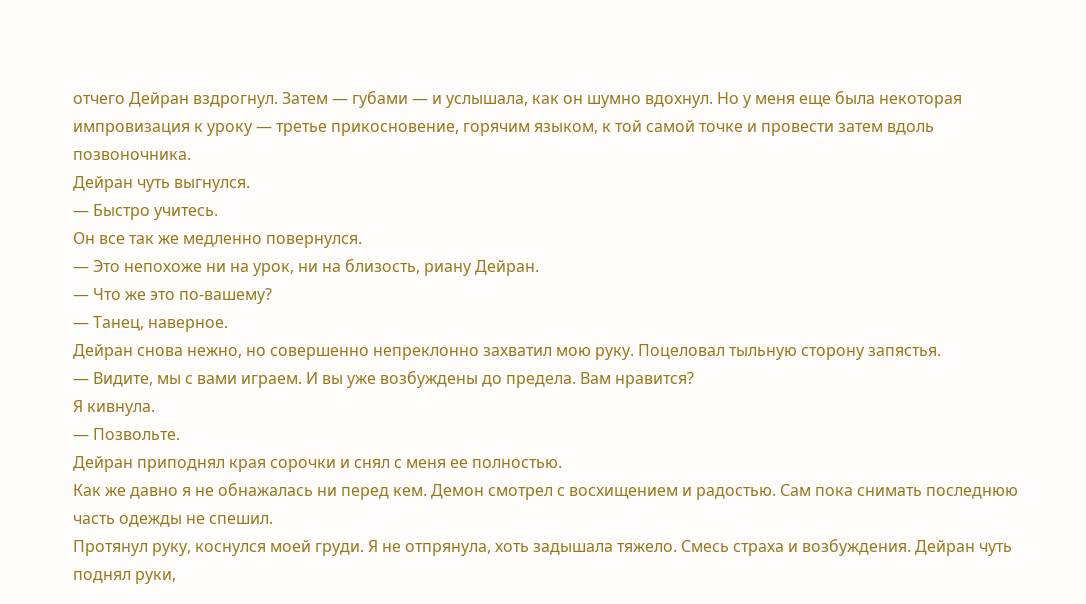отчего Дейран вздрогнул. Затем — губами — и услышала, как он шумно вдохнул. Но у меня еще была некоторая импровизация к уроку — третье прикосновение, горячим языком, к той самой точке и провести затем вдоль позвоночника.
Дейран чуть выгнулся.
— Быстро учитесь.
Он все так же медленно повернулся.
— Это непохоже ни на урок, ни на близость, риану Дейран.
— Что же это по-вашему?
— Танец, наверное.
Дейран снова нежно, но совершенно непреклонно захватил мою руку. Поцеловал тыльную сторону запястья.
— Видите, мы с вами играем. И вы уже возбуждены до предела. Вам нравится?
Я кивнула.
— Позвольте.
Дейран приподнял края сорочки и снял с меня ее полностью.
Как же давно я не обнажалась ни перед кем. Демон смотрел с восхищением и радостью. Сам пока снимать последнюю часть одежды не спешил.
Протянул руку, коснулся моей груди. Я не отпрянула, хоть задышала тяжело. Смесь страха и возбуждения. Дейран чуть поднял руки,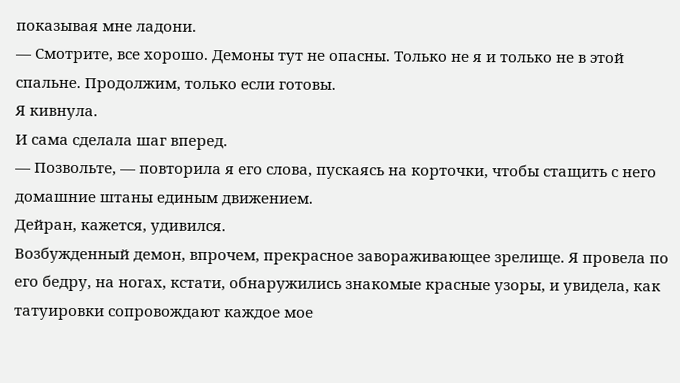показывая мне ладони.
— Смотрите, все хорошо. Демоны тут не опасны. Только не я и только не в этой спальне. Продолжим, только если готовы.
Я кивнула.
И сама сделала шаг вперед.
— Позвольте, — повторила я его слова, пускаясь на корточки, чтобы стащить с него домашние штаны единым движением.
Дейран, кажется, удивился.
Возбужденный демон, впрочем, прекрасное завораживающее зрелище. Я провела по его бедру, на ногах, кстати, обнаружились знакомые красные узоры, и увидела, как татуировки сопровождают каждое мое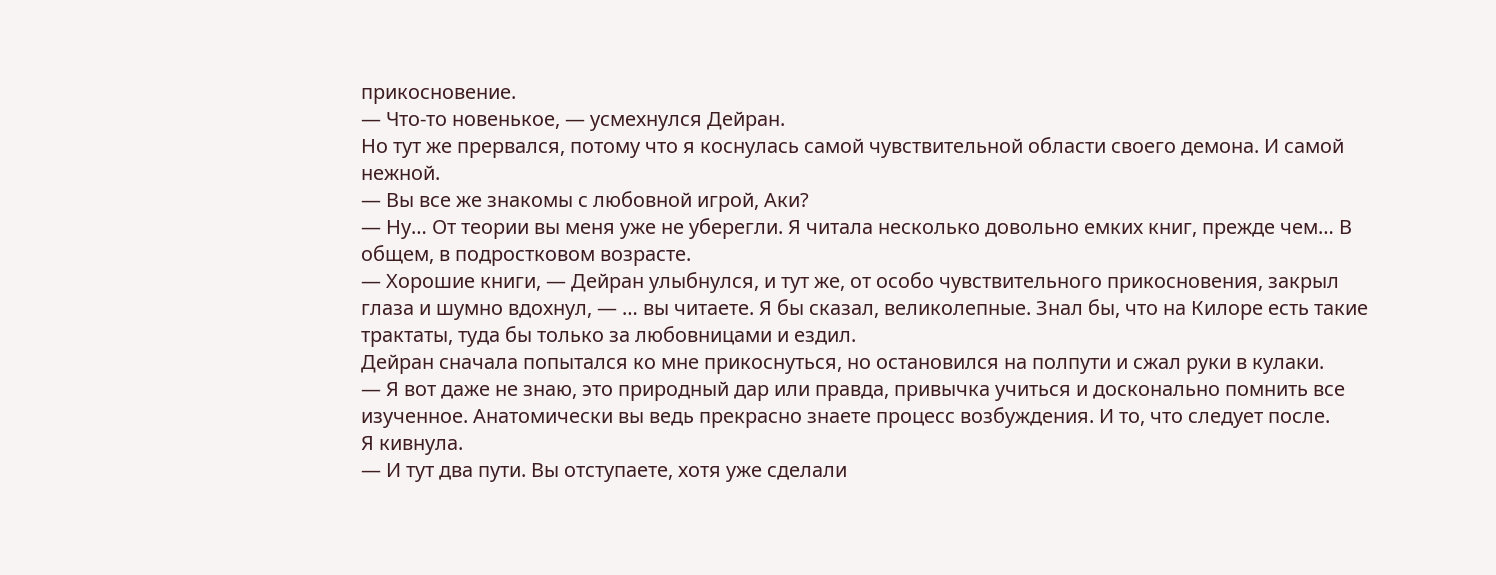прикосновение.
— Что-то новенькое, — усмехнулся Дейран.
Но тут же прервался, потому что я коснулась самой чувствительной области своего демона. И самой нежной.
— Вы все же знакомы с любовной игрой, Аки?
— Ну… От теории вы меня уже не уберегли. Я читала несколько довольно емких книг, прежде чем… В общем, в подростковом возрасте.
— Хорошие книги, — Дейран улыбнулся, и тут же, от особо чувствительного прикосновения, закрыл глаза и шумно вдохнул, — … вы читаете. Я бы сказал, великолепные. Знал бы, что на Килоре есть такие трактаты, туда бы только за любовницами и ездил.
Дейран сначала попытался ко мне прикоснуться, но остановился на полпути и сжал руки в кулаки.
— Я вот даже не знаю, это природный дар или правда, привычка учиться и досконально помнить все изученное. Анатомически вы ведь прекрасно знаете процесс возбуждения. И то, что следует после.
Я кивнула.
— И тут два пути. Вы отступаете, хотя уже сделали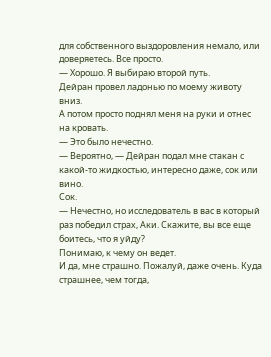для собственного выздоровления немало, или доверяетесь. Все просто.
— Хорошо. Я выбираю второй путь.
Дейран провел ладонью по моему животу вниз.
А потом просто поднял меня на руки и отнес на кровать.
— Это было нечестно.
— Вероятно, — Дейран подал мне стакан с какой-то жидкостью, интересно даже, сок или вино.
Сок.
— Нечестно, но исследователь в вас в который раз победил страх, Аки. Скажите, вы все еще боитесь, что я уйду?
Понимаю, к чему он ведет.
И да, мне страшно. Пожалуй, даже очень. Куда страшнее, чем тогда,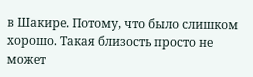в Шакире. Потому, что было слишком хорошо. Такая близость просто не может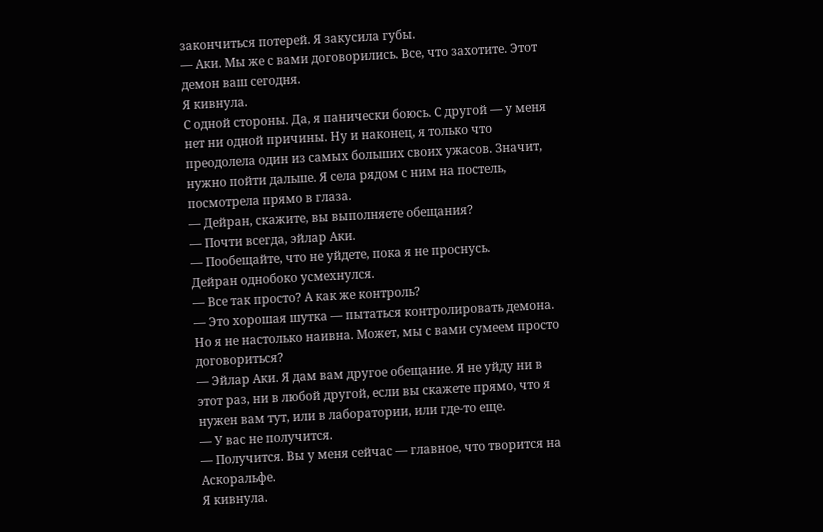закончиться потерей. Я закусила губы.
— Аки. Мы же с вами договорились. Все, что захотите. Этот демон ваш сегодня.
Я кивнула.
С одной стороны. Да, я панически боюсь. С другой — у меня нет ни одной причины. Ну и наконец, я только что преодолела один из самых больших своих ужасов. Значит, нужно пойти дальше. Я села рядом с ним на постель, посмотрела прямо в глаза.
— Дейран, скажите, вы выполняете обещания?
— Почти всегда, эйлар Аки.
— Пообещайте, что не уйдете, пока я не проснусь.
Дейран однобоко усмехнулся.
— Все так просто? А как же контроль?
— Это хорошая шутка — пытаться контролировать демона. Но я не настолько наивна. Может, мы с вами сумеем просто договориться?
— Эйлар Аки. Я дам вам другое обещание. Я не уйду ни в этот раз, ни в любой другой, если вы скажете прямо, что я нужен вам тут, или в лаборатории, или где-то еще.
— У вас не получится.
— Получится. Вы у меня сейчас — главное, что творится на Аскоральфе.
Я кивнула.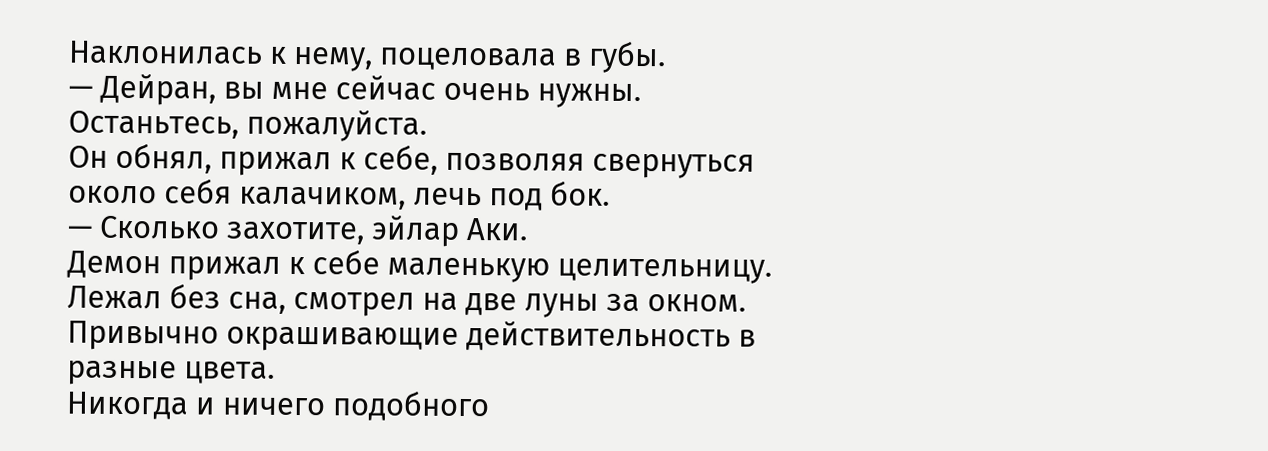Наклонилась к нему, поцеловала в губы.
— Дейран, вы мне сейчас очень нужны. Останьтесь, пожалуйста.
Он обнял, прижал к себе, позволяя свернуться около себя калачиком, лечь под бок.
— Сколько захотите, эйлар Аки.
Демон прижал к себе маленькую целительницу.
Лежал без сна, смотрел на две луны за окном. Привычно окрашивающие действительность в разные цвета.
Никогда и ничего подобного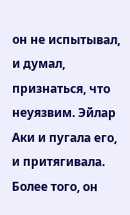он не испытывал, и думал, признаться, что неуязвим. Эйлар Аки и пугала его, и притягивала. Более того, он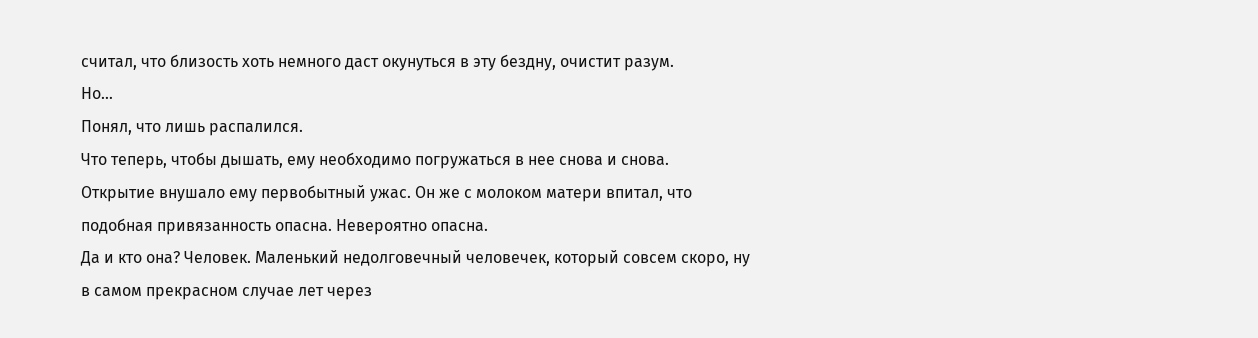считал, что близость хоть немного даст окунуться в эту бездну, очистит разум.
Но…
Понял, что лишь распалился.
Что теперь, чтобы дышать, ему необходимо погружаться в нее снова и снова.
Открытие внушало ему первобытный ужас. Он же с молоком матери впитал, что подобная привязанность опасна. Невероятно опасна.
Да и кто она? Человек. Маленький недолговечный человечек, который совсем скоро, ну в самом прекрасном случае лет через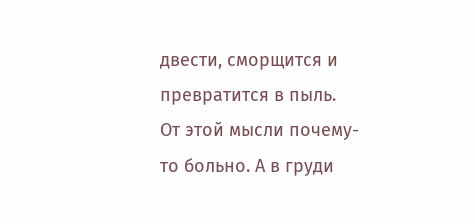двести, сморщится и превратится в пыль.
От этой мысли почему-то больно. А в груди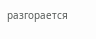разгорается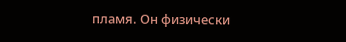пламя. Он физически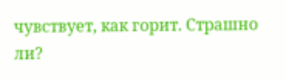чувствует, как горит. Страшно ли?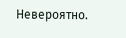Невероятно.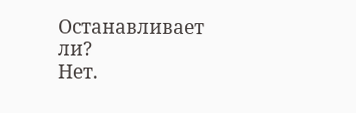Останавливает ли?
Нет.